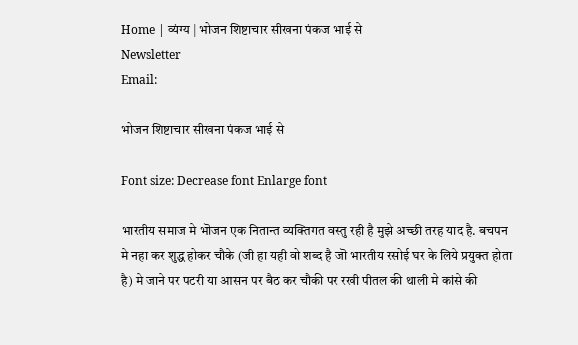Home | व्यंग्य | भोजन शिष्टाचार सीखना पंकज भाई से
Newsletter
Email:

भोजन शिष्टाचार सीखना पंकज भाई से

Font size: Decrease font Enlarge font

भारतीय समाज मे भॊजन एक नितान्त व्यक्तिगत वस्तु रही है मुझे अच्छी तरह याद है. बचपन मे नहा कर शुद्ध होकर चौके (जी हा यही वो शब्द है जॊ भारतीय रसोई घर के लिये प्रयुक्त होता है) मे जाने पर पटरी या आसन पर बैठ कर चौकी पर रखी पीतल की थाली मे कांसे की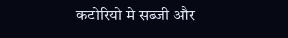कटोरियो मे सब्जी और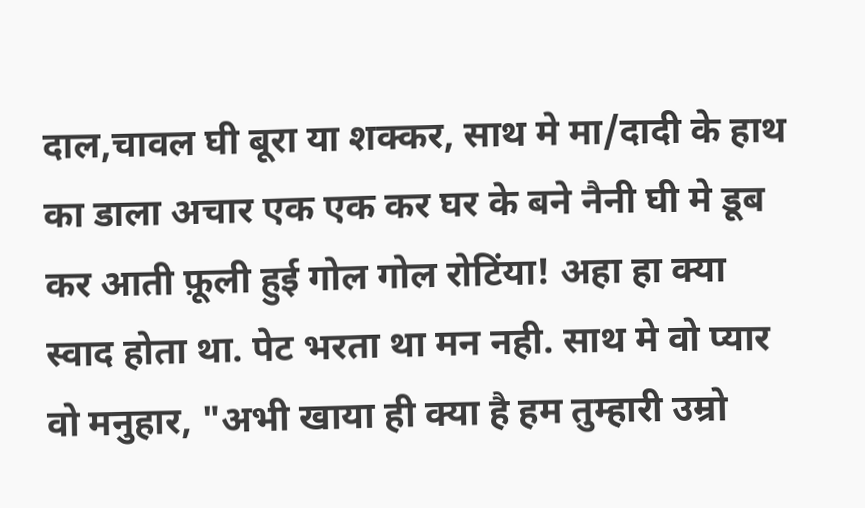दाल,चावल घी बूरा या शक्कर, साथ मे मा/दादी के हाथ का डाला अचार एक एक कर घर के बने नैनी घी मे डूब कर आती फ़ूली हुई गोल गोल रोटिंया! अहा हा क्या स्वाद होता था. पेट भरता था मन नही. साथ मे वो प्यार वो मनुहार, "अभी खाया ही क्या है हम तुम्हारी उम्रो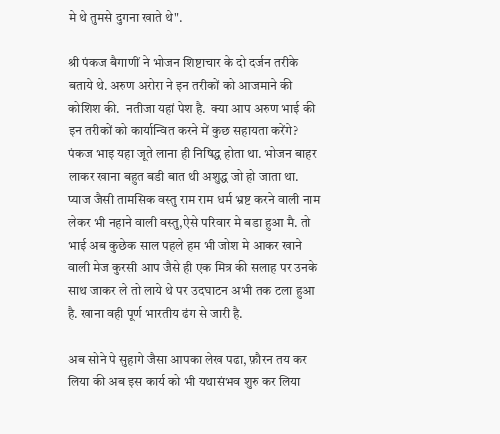मे थे तुमसे दुगना खाते थे".

श्री पंकज बैगाणीं ने भोजन शिष्टाचार के दो दर्जन तरीके बताये थे. अरुण अरोरा ने इन तरीकों को आजमाने की कोशिश की.  नतीजा यहां पेश है.  क्या आप अरुण भाई की इन तरीकों को कार्यान्वित करने में कुछ सहायता करेंगे?
पंकज भाइ यहा जूते लाना ही निषिद्ध होता था. भोजन बाहर लाकर खाना बहुत बडी बात थी अशुद्ध जो हो जाता था. प्याज जैसी तामसिक वस्तु राम राम धर्म भ्रष्ट करने वाली नाम लेकर भी नहाने वाली वस्तु,ऐसे परिवार मे बडा हुआ मै. तो भाई अब कुछेक साल पहले हम भी जोश मे आकर खाने वाली मेज कुरसी आप जैसे ही एक मित्र की सलाह पर उनके साथ जाकर ले तो लाये थे पर उदघाटन अभी तक टला हुआ है. खाना वही पूर्ण भारतीय ढंग से जारी है.

अब सोने पे सुहागे जैसा आपका लेख पढा, फ़ौरन तय कर लिया की अब इस कार्य को भी यथासंभव शुरु कर लिया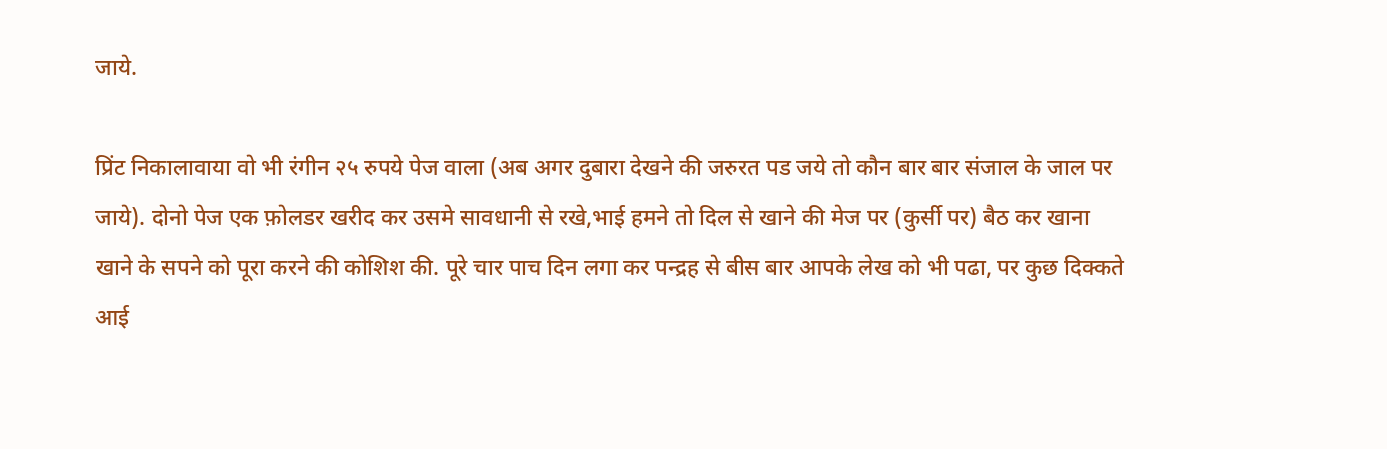जाये.

प्रिंट निकालावाया वो भी रंगीन २५ रुपये पेज वाला (अब अगर दुबारा देखने की जरुरत पड जये तो कौन बार बार संजाल के जाल पर जाये). दोनो पेज एक फ़ोलडर खरीद कर उसमे सावधानी से रखे,भाई हमने तो दिल से खाने की मेज पर (कुर्सी पर) बैठ कर खाना खाने के सपने को पूरा करने की कोशिश की. पूरे चार पाच दिन लगा कर पन्द्रह से बीस बार आपके लेख को भी पढा, पर कुछ दिक्कते आई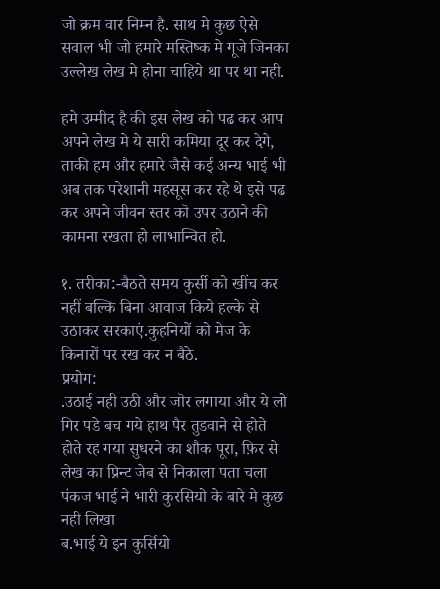जो क्रम वार निम्न है. साथ मे कुछ ऐसे सवाल भी जो हमारे मस्तिष्क मे गूजे जिनका उल्लेख लेख मे होना चाहिये था पर था नही.

हमे उम्मीद है की इस लेख को पढ कर आप अपने लेख मे ये सारी कमिया दूर कर देगे, ताकी हम और हमारे जैसे कई अन्य भाई भी अब तक परेशानी महसूस कर रहे थे इसे पढ कर अपने जीवन स्तर कॊ उपर उठाने की कामना रखता हो लाभान्वित हो.

१. तरीका:-बैठते समय कुर्सी को खींच कर नहीं बल्कि बिना आवाज किये हल्के से उठाकर सरकाएं.कुहनियों को मेज के किनारों पर रख कर न बैठे.
प्रयोग:
.उठाई नही उठी और जॊर लगाया और ये लो गिर पडे बच गये हाथ पैर तुडवाने से होते होते रह गया सुधरने का शौक पूरा, फ़िर से लेख का प्रिन्ट जेब से निकाला पता चला पंकज भाई ने भारी कुरसियो के बारे मे कुछ नही लिखा
ब.भाई ये इन कुर्सियो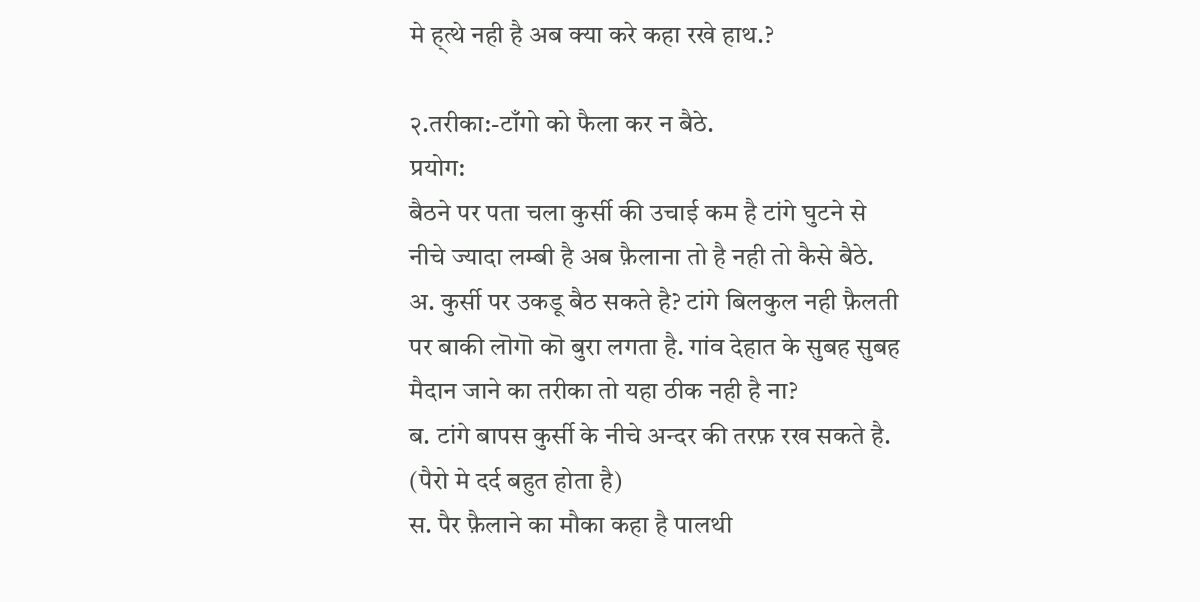मे ह्त्थे नही है अब क्या करे कहा रखे हाथ.?

२.तरीका:-टाँगो को फैला कर न बैठे.
प्रयोग:
बैठने पर पता चला कुर्सी की उचाई कम है टांगे घुटने से नीचे ज्यादा लम्बी है अब फ़ैलाना तो है नही तो कैसे बैठे.
अ. कुर्सी पर उकडू बैठ सकते है? टांगे बिलकुल नही फ़ैलती पर बाकी लॊगॊ कॊ बुरा लगता है. गांव देहात के सुबह सुबह मैदान जाने का तरीका तो यहा ठीक नही है ना?
ब. टांगे बापस कुर्सी के नीचे अन्दर की तरफ़ रख सकते है. (पैरो मे दर्द बहुत होता है)
स. पैर फ़ैलाने का मौका कहा है पालथी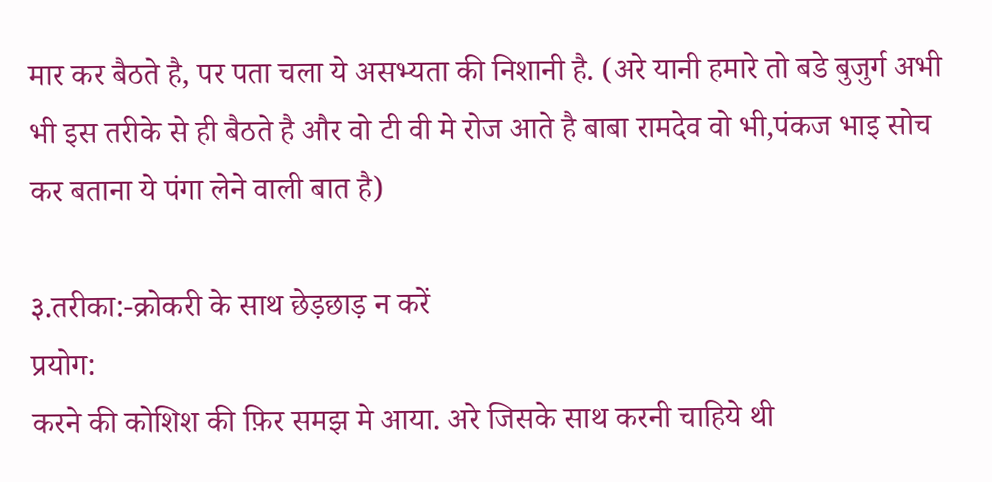मार कर बैठते है, पर पता चला ये असभ्यता की निशानी है. (अरे यानी हमारे तो बडे बुजुर्ग अभी भी इस तरीके से ही बैठते है और वो टी वी मे रोज आते है बाबा रामदेव वो भी,पंकज भाइ सोच कर बताना ये पंगा लेने वाली बात है)

३.तरीका:-क्रोकरी के साथ छेड़छाड़ न करें
प्रयोग:
करने की कोशिश की फ़िर समझ मे आया. अरे जिसके साथ करनी चाहिये थी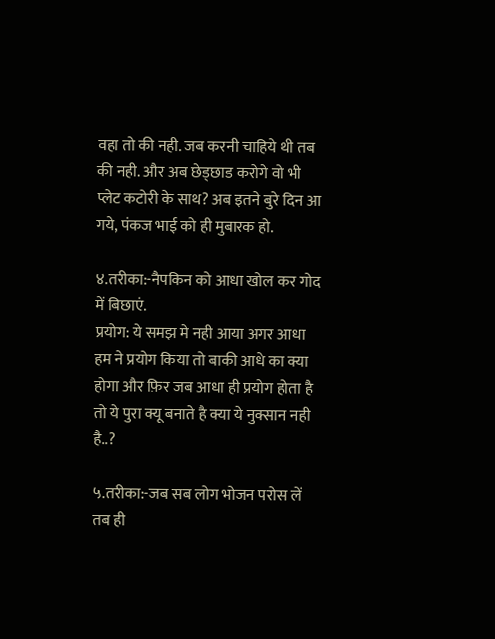वहा तो की नही. जब करनी चाहिये थी तब की नही. और अब छेड्छाड करोगे वो भी प्लेट कटोरी के साथ? अब इतने बुरे दिन आ गये, पंकज भाई को ही मुबारक हो.

४.तरीका:-नैपकिन को आधा खोल कर गोद में बिछाएं.
प्रयोग: ये समझ मे नही आया अगर आधा हम ने प्रयोग किया तो बाकी आधे का क्या होगा और फ़िर जब आधा ही प्रयोग होता है तो ये पुरा क्यू बनाते है क्या ये नुक्सान नही है..?

५.तरीका:-जब सब लोग भोजन परोस लें तब ही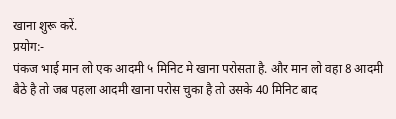खाना शुरू करें.
प्रयोग:-
पंकज भाई मान लो एक आदमी ५ मिनिट मे खाना परोसता है. और मान लो वहा 8 आदमी बैठे है तो जब पहला आदमी खाना परोस चुका है तो उसके 40 मिनिट बाद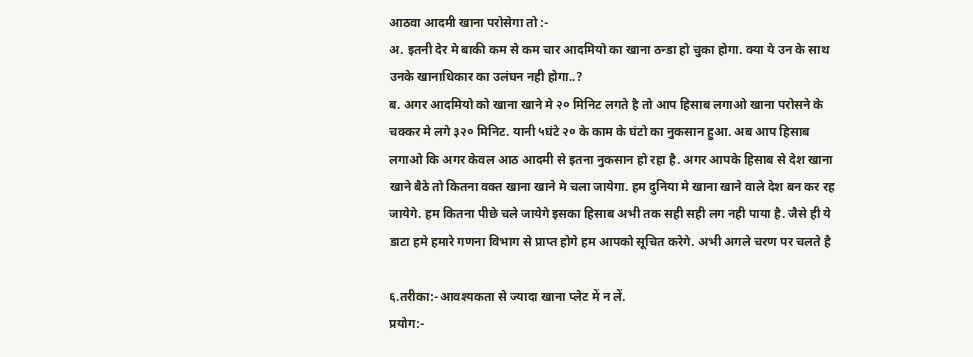आठवा आदमी खाना परोसेगा तो :-
अ. इतनी देर मे बाकी कम से कम चार आदमियो का खाना ठन्डा हो चुका होगा. क्या ये उन के साथ उनके खानाधिकार का उलंघन नही होगा..?
ब. अगर आदमियो को खाना खाने मे २० मिनिट लगते है तो आप हिसाब लगाओ खाना परोसने के चक्कर मे लगे ३२० मिनिट. यानी ५घंटे २० के काम के घंटो का नुकसान हुआ. अब आप हिसाब लगाओ कि अगर केवल आठ आदमी से इतना नुकसान हो रहा है. अगर आपके हिसाब से देश खाना खाने बैठे तो कितना वक्त खाना खाने मे चला जायेगा. हम दुनिया मे खाना खाने वाले देश बन कर रह जायेगे. हम कितना पीछे चले जायेगे इसका हिसाब अभी तक सही सही लग नही पाया है. जैसे ही ये डाटा हमे हमारे गणना विभाग से प्राप्त होगे हम आपको सूचित करेगे. अभी अगले चरण पर चलते है

६.तरीका:-आवश्यकता से ज्यादा खाना प्लेट में न लें.
प्रयोग:-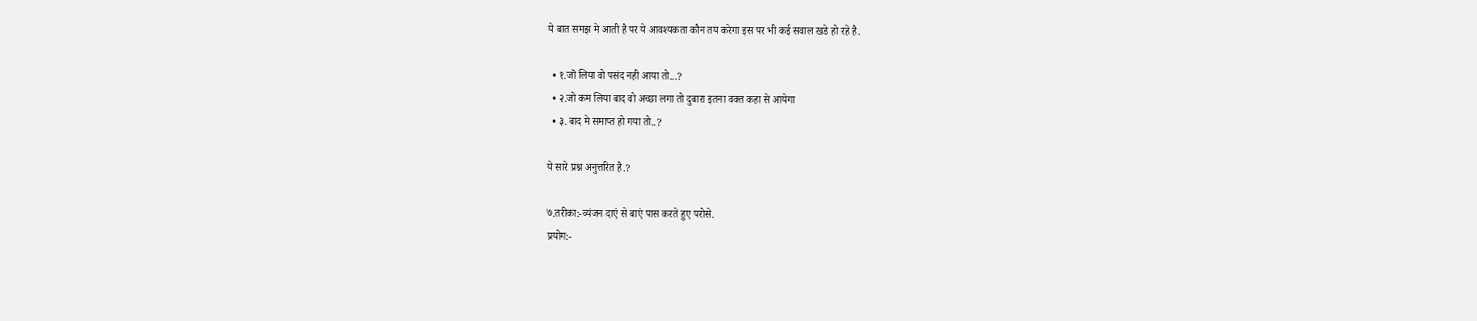ये बात समझ मे आती है पर ये आवश्यकता कौन तय करेगा इस पर भी कई सवाल खडे हो रहे है.

  • १.जॊ लिया वो पसंद नही आया तो...?
  • २.जो कम लिया बाद वो अच्छा लगा तो दुबारा इतना वक्त कहा से आयेगा
  • ३. बाद मे समाप्त हो गया तो..?

ये सारे प्रश्न अनुत्तरित है.?

७.तरीका:-व्यंजन दाएं से बाएं पास करते हुए परोसे.
प्रयोग:-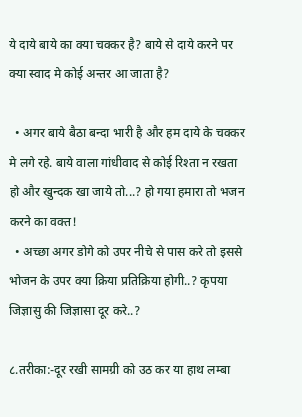ये दाये बाये का क्या चक्कर है? बाये से दाये करने पर क्या स्वाद मे कोई अन्तर आ जाता है?

  • अगर बाये बैठा बन्दा भारी है और हम दाये के चक्कर मे लगे रहे. बाये वाला गांधीवाद से कोई रिश्ता न रखता हो और खुन्दक खा जाये तो...? हो गया हमारा तो भजन करने का वक्त!
  • अच्छा अगर डोगे को उपर नीचे से पास करे तो इससे भोजन के उपर क्या क्रिया प्रतिक्रिया होगी..? कृपया जिज्ञासु की जिज्ञासा दूर करे..?

८.तरीका:-दूर रखी सामग्री को उठ कर या हाथ लम्बा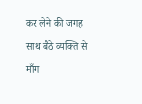कर लेने की जगह साथ बैठे व्यक्ति से माँग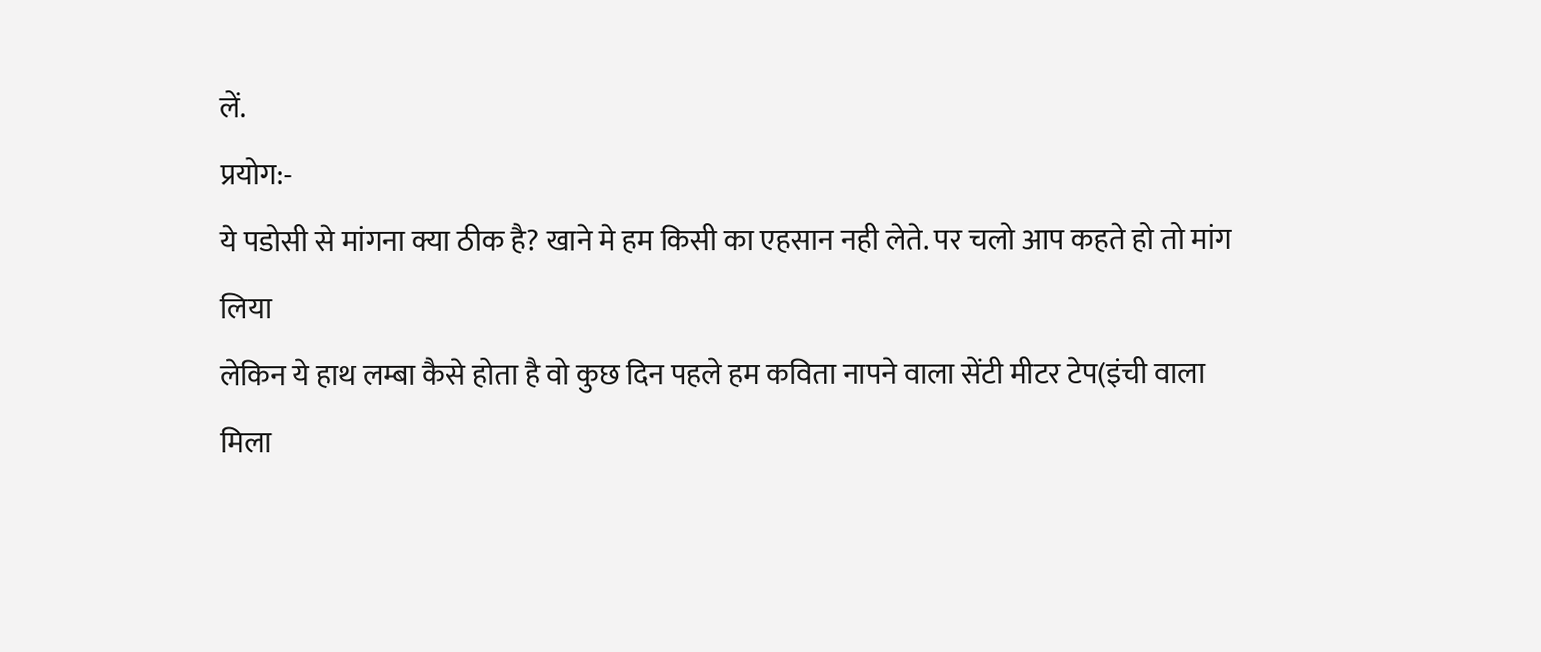लें.
प्रयोग:-
ये पडोसी से मांगना क्या ठीक है? खाने मे हम किसी का एहसान नही लेते. पर चलो आप कहते हो तो मांग लिया
लेकिन ये हाथ लम्बा कैसे होता है वो कुछ दिन पहले हम कविता नापने वाला सेंटी मीटर टेप(इंची वाला मिला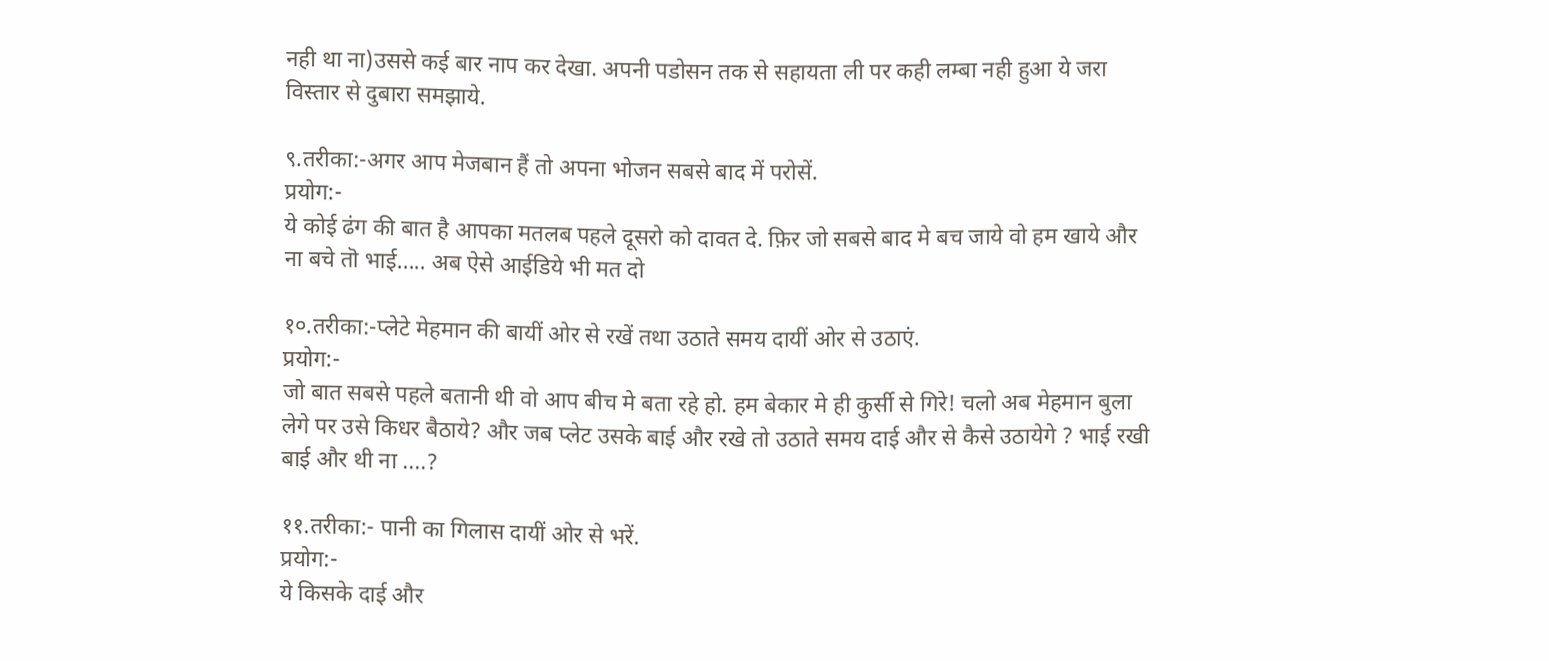नही था ना)उससे कई बार नाप कर देखा. अपनी पडोसन तक से सहायता ली पर कही लम्बा नही हुआ ये जरा विस्तार से दुबारा समझाये.

९.तरीका:-अगर आप मेजबान हैं तो अपना भोजन सबसे बाद में परोसें.
प्रयोग:-
ये कोई ढंग की बात है आपका मतलब पहले दूसरो को दावत दे. फ़िर जो सबसे बाद मे बच जाये वो हम खाये और ना बचे तॊ भाई..... अब ऐसे आईडिये भी मत दो

१०.तरीका:-प्लेटे मेहमान की बायीं ओर से रखें तथा उठाते समय दायीं ओर से उठाएं.
प्रयोग:-
जो बात सबसे पहले बतानी थी वो आप बीच मे बता रहे हो. हम बेकार मे ही कुर्सी से गिरे! चलो अब मेहमान बुला लेगे पर उसे किधर बैठाये? और जब प्लेट उसके बाई और रखे तो उठाते समय दाई और से कैसे उठायेगे ? भाई रखी बाई और थी ना ....?

११.तरीका:- पानी का गिलास दायीं ओर से भरें.
प्रयोग:-
ये किसके दाई और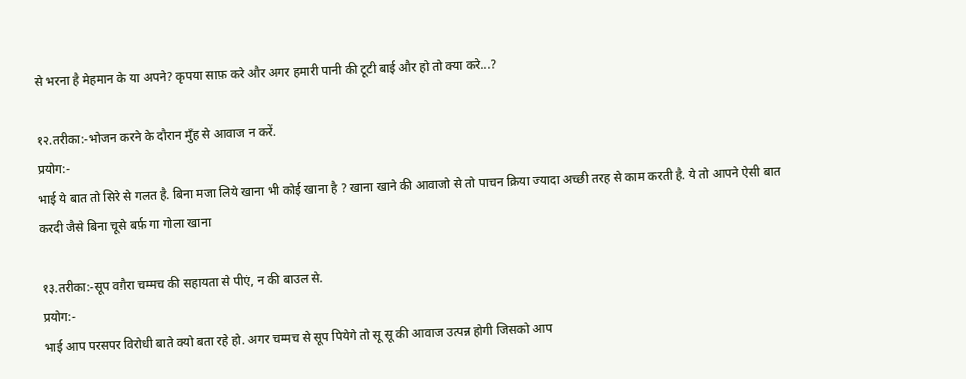से भरना है मेहमान के या अपने? कृपया साफ़ करे और अगर हमारी पानी की टूटी बाई और हो तो क्या करे...?

१२.तरीका:-भोजन करने के दौरान मुँह से आवाज न करें.
प्रयोग:-
भाई ये बात तो सिरे से गलत है. बिना मजा लिये खाना भी कोई खाना है ? खाना खाने की आवाजो से तो पाचन क्रिया ज्यादा अच्छी तरह से काम करती है. ये तो आपने ऐसी बात करदी जैसे बिना चूसे बर्फ़ गा गोला खाना

१३.तरीका:-सूप वग़ैरा चम्मच की सहायता से पीएं, न की बाउल से.
प्रयोग:-
भाई आप परसपर विरोधी बाते क्यो बता रहे हो. अगर चम्मच से सूप पियेगे तो सू सू की आवाज उत्पन्न होगी जिसको आप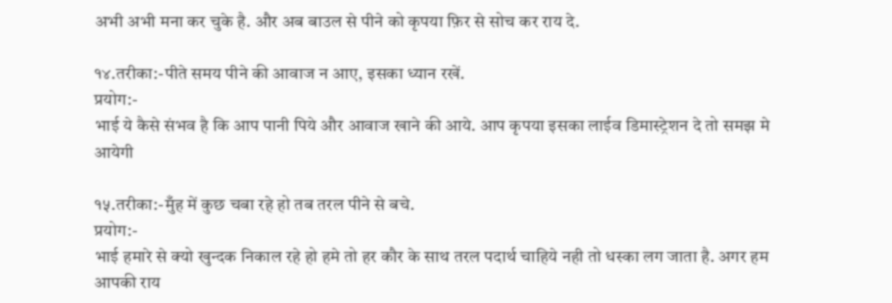अभी अभी मना कर चुके है. और अब बाउल से पीने को कृपया फ़िर से सोच कर राय दे.

१४.तरीका:-पीते समय पीने की आवाज न आए, इसका ध्यान रखें.
प्रयोग:-
भाई ये कैसे संभव है कि आप पानी पिये और आवाज खाने की आये. आप कृपया इसका लाईव डिमास्ट्रेशन दे तो समझ मे आयेगी

१५.तरीका:-मुँह में कुछ चबा रहे हो तब तरल पीने से बचे.
प्रयोग:-
भाई हमारे से क्यो खुन्दक निकाल रहे हो हमे तो हर कौर के साथ तरल पदार्थ चाहिये नही तो धस्का लग जाता है. अगर हम आपकी राय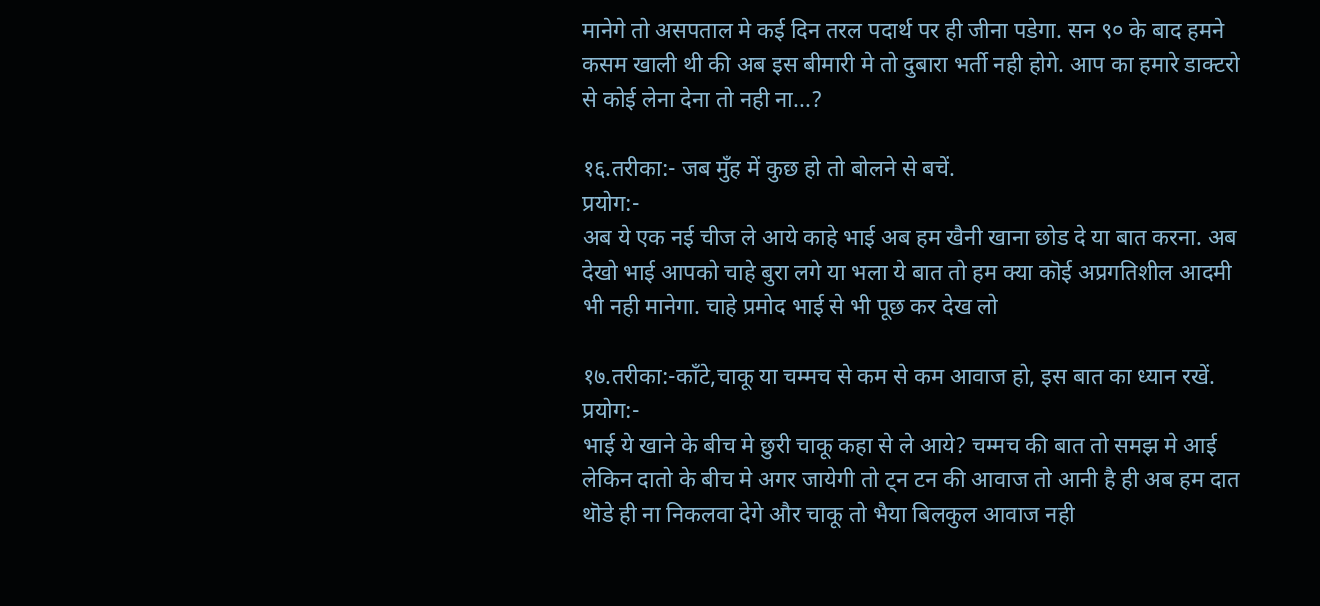मानेगे तो असपताल मे कई दिन तरल पदार्थ पर ही जीना पडेगा. सन ९० के बाद हमने कसम खाली थी की अब इस बीमारी मे तो दुबारा भर्ती नही होगे. आप का हमारे डाक्टरो से कोई लेना देना तो नही ना...?

१६.तरीका:- जब मुँह में कुछ हो तो बोलने से बचें.
प्रयोग:-
अब ये एक नई चीज ले आये काहे भाई अब हम खैनी खाना छोड दे या बात करना. अब देखो भाई आपको चाहे बुरा लगे या भला ये बात तो हम क्या कॊई अप्रगतिशील आदमी भी नही मानेगा. चाहे प्रमोद भाई से भी पूछ कर देख लो

१७.तरीका:-काँटे,चाकू या चम्मच से कम से कम आवाज हो, इस बात का ध्यान रखें.
प्रयोग:-
भाई ये खाने के बीच मे छुरी चाकू कहा से ले आये? चम्मच की बात तो समझ मे आई लेकिन दातो के बीच मे अगर जायेगी तो ट्न टन की आवाज तो आनी है ही अब हम दात थॊडे ही ना निकलवा देगे और चाकू तो भैया बिलकुल आवाज नही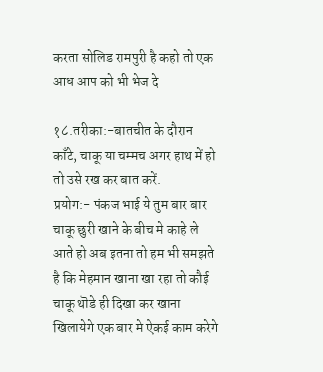करता सोलिड रामपुरी है कहो तो एक आध आप को भी भेज दे

१८.तरीका:-बातचीत के दौरान काँटे, चाकू या चम्मच अगर हाथ में हो तो उसे रख कर बात करें.
प्रयोग:- पंकज भाई ये तुम बार बार चाकू छुरी खाने के बीच मे काहे ले आते हो अब इतना तो हम भी समझते है कि मेहमान खाना खा रहा तो कौई चाकू थॊडे ही दिखा कर खाना खिलायेगे एक बार मे ऐकई काम करेगे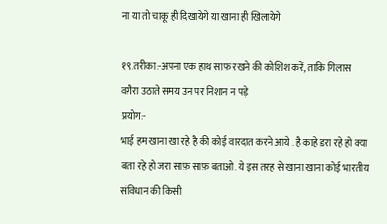ना या तो चाकू ही दिखायेगे या खाना ही खिलायेगे

१९.तरीका:-अपना एक हाथ साफ रखने की कोशिश करें, ताकि गिलास वग़ैरा उठाते समय उन पर निशान न पड़े
प्रयोग:-
भाई हम खाना खा रहे है की कोई वारदात करने आये . है काहे डरा रहे हो क्या बता रहे हो जरा साफ़ साफ़ बताओ. ये इस तरह से खाना खाना कोई भारतीय संविधान की किसी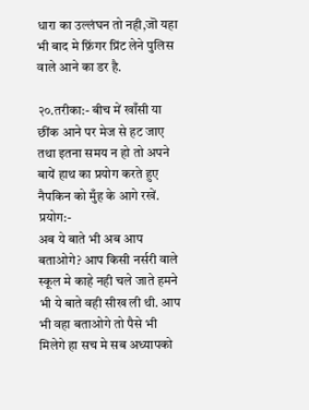धारा का उल्लंघन तो नही,जॊ यहा भी बाद मे फ़िंगर प्रिंट लेने पुलिस वाले आने का डर है.

२०.तरीका:- बीच में खाँसी या छींक आने पर मेज से हट जाए तथा इतना समय न हो तो अपने बायें हाथ का प्रयोग करते हुए नैपकिन को मुँह के आगे रखें.
प्रयोग:-
अब ये बाते भी अब आप बताओगे? आप किसी नर्सरी वाले स्कूल मे काहे नही चले जाते हमने भी ये बाते वही सीख ली थी. आप भी वहा बताओगे तो पैसे भी मिलेगे हा सच मे सब अध्यापको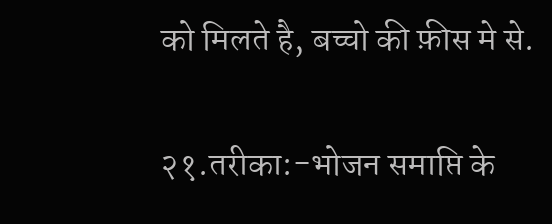को मिलते है, बच्चो की फ़ीस मे से.

२१.तरीका:-भोजन समाप्ति के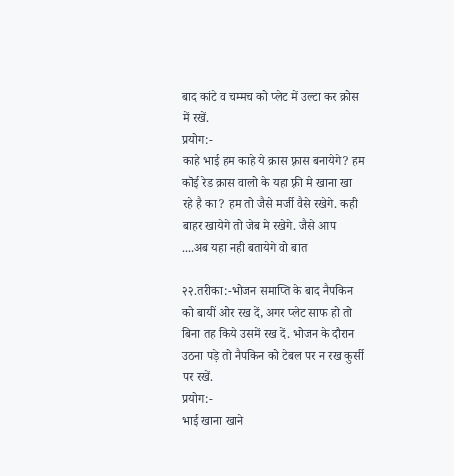बाद कांटे व चम्मच को प्लेट में उल्टा कर क्रोस में रखें.
प्रयोग:-
काहे भाई हम काहे ये क्रास फ़्रास बनायेगे? हम कॊई रेड क्रास वालो के यहा फ़्री मे खाना खा रहे है का? हम तो जैसे मर्जी वैसे रखेगे. कही बाहर खायेगे तो जेब मे रखेगे. जैसे आप ....अब यहा नही बतायेगे वो बात

२२.तरीका:-भोजन समाप्ति के बाद नैपकिन को बायीं ओर रख दें, अगर प्लेट साफ हो तो बिना तह किये उसमें रख दें. भोजन के दौरान उठना पड़े तो नैपकिन को टेबल पर न रख कुर्सी पर रखें.
प्रयोग:-
भाई खाना खाने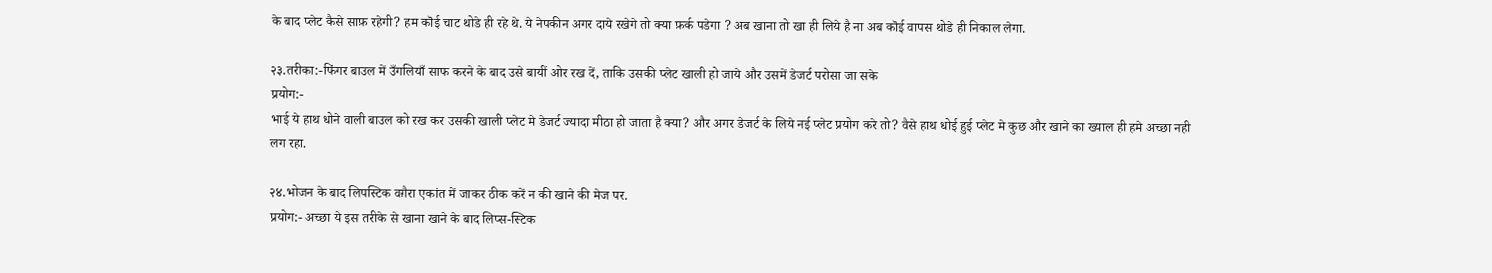के बाद प्लेट कैसे साफ़ रहेगी? हम कॊई चाट थोडे ही रहे थे. ये नेपकीन अगर दाये रखेगे तो क्या फ़र्क पडेगा ? अब खाना तो खा ही लिये है ना अब कॊई वापस थोडे ही निकाल लेगा.

२३.तरीका:-फिंगर बाउल में उँगलियाँ साफ करने के बाद उसे बायीं ओर रख दें, ताकि उसकी प्लेट खाली हो जाये और उसमें डेजर्ट परोसा जा सके
प्रयोग:-
भाई ये हाथ धोने वाली बाउल को रख कर उसकी खाली प्लेट मे डेजर्ट ज्यादा मीठा हो जाता है क्या? और अगर डेजर्ट के लिये नई प्लेट प्रयोग करे तो? वैसे हाथ धोई हुई प्लेट मे कुछ और खाने का ख्याल ही हमे अच्छा नही लग रहा.

२४.भोजन के बाद लिपस्टिक वग़ैरा एकांत में जाकर ठीक करें न की खाने की मेज पर.
प्रयोग:- अच्छा ये इस तरीके से खाना खाने के बाद लिप्स-स्टिक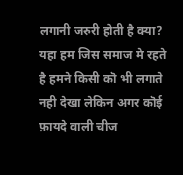लगानी जरुरी होती है क्या? यहा हम जिस समाज मे रहते है हमने किसी कॊ भी लगाते नही देखा लेकिन अगर कॊई फ़ायदे वाली चीज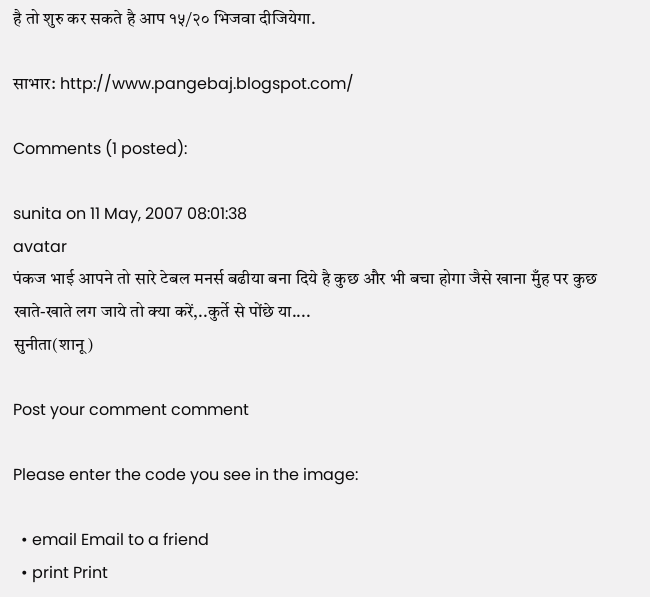है तो शुरु कर सकते है आप १५/२० भिजवा दीजियेगा.

साभार: http://www.pangebaj.blogspot.com/

Comments (1 posted):

sunita on 11 May, 2007 08:01:38
avatar
पंकज भाई आपने तो सारे टेबल मनर्स बढीया बना दिये है कुछ और भी बचा होगा जैसे खाना मुँह पर कुछ खाते-खाते लग जाये तो क्या करें,..कुर्ते से पोंछे या....
सुनीता(शानू)

Post your comment comment

Please enter the code you see in the image:

  • email Email to a friend
  • print Print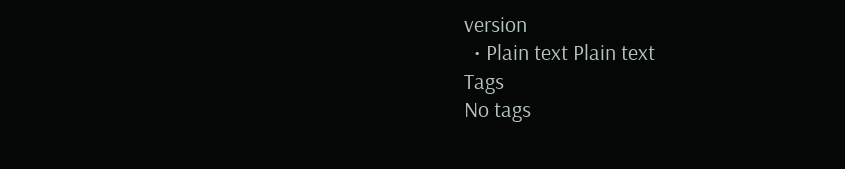version
  • Plain text Plain text
Tags
No tags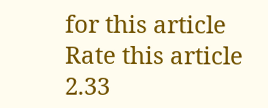for this article
Rate this article
2.33